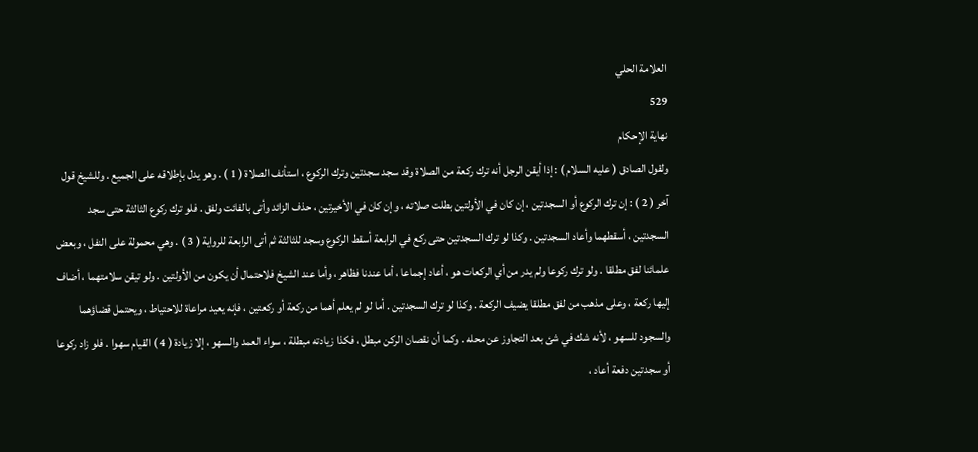العلامة الحلي
529
نهاية الإحكام
ولقول الصادق ( عليه السلام ) : إذا أيقن الرجل أنه ترك ركعة من الصلاة وقد سجد سجدتين وترك الركوع ، استأنف الصلاة ( 1 ) . وهو يدل بإطلاقه على الجميع . وللشيخ قول آخر ( 2 ) : إن ترك الركوع أو السجدتين ، إن كان في الأولتين بطلت صلاته ، وإن كان في الأخيرتين ، حذف الزائد وأتى بالفائت ولفق . فلو ترك ركوع الثالثة حتى سجد السجدتين ، أسقطهما وأعاد السجدتين . وكذا لو ترك السجدتين حتى ركع في الرابعة أسقط الركوع وسجد للثالثة ثم أتى الرابعة للرواية ( 3 ) . وهي محمولة على النفل ، وبعض علمائنا لفق مطلقا . ولو ترك ركوعا ولم يدر من أي الركعات هو ، أعاد إجماعا ، أما عندنا فظاهر ، وأما عند الشيخ فلاحتمال أن يكون من الأولتين . ولو تيقن سلامتهما ، أضاف إليها ركعة ، وعلى مذهب من لفق مطلقا يضيف الركعة . وكذا لو ترك السجدتين . أما لو لم يعلم أهما من ركعة أو ركعتين ، فإنه يعيد مراعاة للاحتياط ، ويحتمل قضاؤهما والسجود للسهو ، لأنه شك في شئ بعد التجاوز عن محله . وكما أن نقصان الركن مبطل ، فكذا زيادته مبطلة ، سواء العمد والسهو ، إلا زيادة ( 4 ) القيام سهوا . فلو زاد ركوعا أو سجدتين دفعة أعاد ،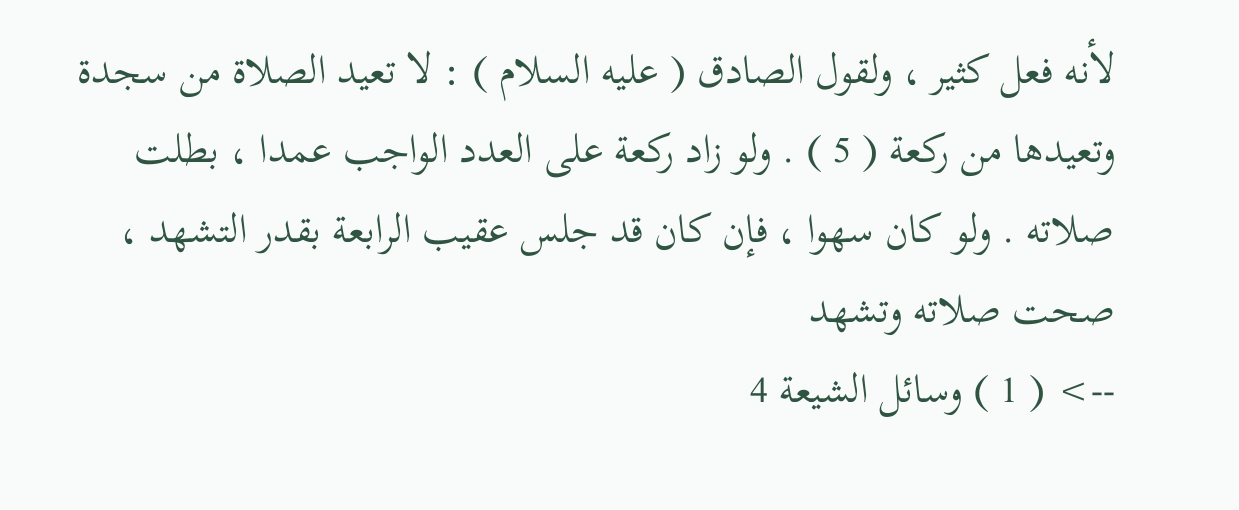لأنه فعل كثير ، ولقول الصادق ( عليه السلام ) : لا تعيد الصلاة من سجدة وتعيدها من ركعة ( 5 ) . ولو زاد ركعة على العدد الواجب عمدا ، بطلت صلاته . ولو كان سهوا ، فإن كان قد جلس عقيب الرابعة بقدر التشهد ، صحت صلاته وتشهد
--> ( 1 ) وسائل الشيعة 4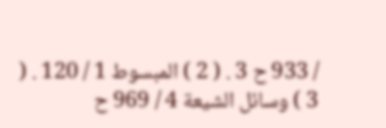/ 933 ح 3 . ( 2 ) المبسوط 1 / 120 . ( 3 ) وسائل الشيعة 4 / 969 ح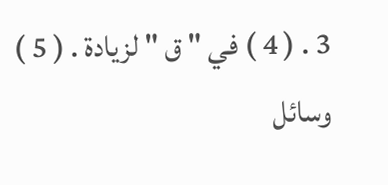3 . ( 4 ) في " ق " لزيادة . ( 5 ) وسائل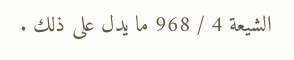الشيعة 4 / 968 ما يدل على ذلك .